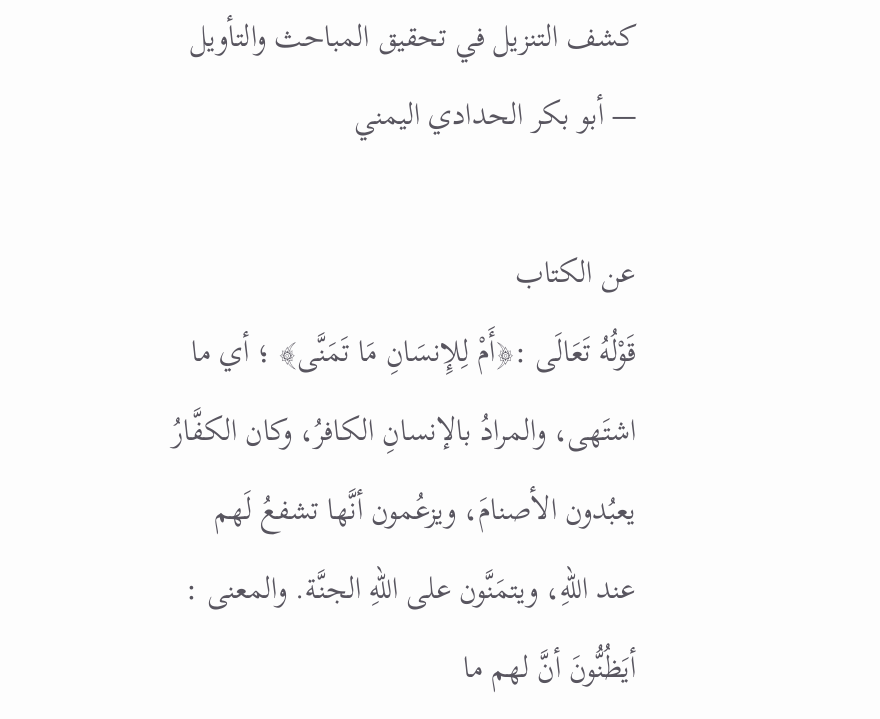كشف التنزيل في تحقيق المباحث والتأويل — أبو بكر الحدادي اليمني

عن الكتاب
قَوْلُهُ تَعَالَى :﴿أَمْ لِلإِنسَانِ مَا تَمَنَّى﴾ ؛ أي ما اشتَهى، والمرادُ بالإنسانِ الكافرُ، وكان الكفَّارُ يعبُدون الأصنامَ، ويزعُمون أنَّها تشفعُ لَهم عند اللهِ، ويتمَنَّون على اللهِ الجنَّة. والمعنى : أيَظُنُّونَ أنَّ لهم ما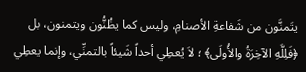يتَمنَّون من شَفاعةِ الأصنامِ، وليس كما يظُنُّون ويتمنون، بل ﴿فَلِلَّهِ الآخِرَةُ والأُولَى﴾ ؛ لاَ يُعطِي أحداً شَيئاً بالتمنِّي، وإنما يعطِي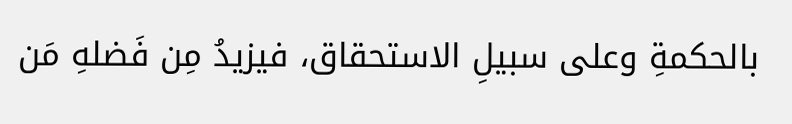بالحكمةِ وعلى سبيلِ الاستحقاق، فيزيدُ مِن فَضلهِ مَن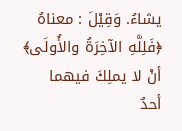يشاءُ. وَقِيْلَ : معناهُ ﴿فَلِلَّهِ الآخِرَةُ والأُولَى﴾ أنْ لا يملِكَ فيهما أحدٌ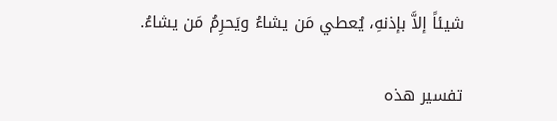شيئاً إلاَّ بإذنهِ، يُعطي مَن يشاءُ ويَحرِمُ مَن يشاءُ.

تفسير هذه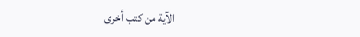الآية من كتب أخرى